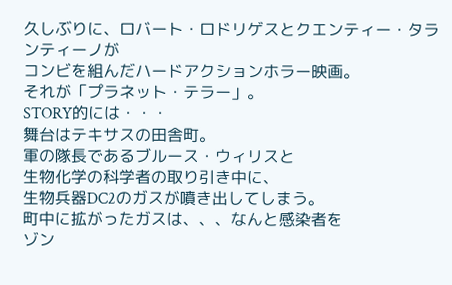久しぶりに、ロバート・ロドリゲスとクエンティー・タランティーノが
コンビを組んだハードアクションホラー映画。
それが「プラネット・テラー」。
STORY的には・・・
舞台はテキサスの田舎町。
軍の隊長であるブルース・ウィリスと
生物化学の科学者の取り引き中に、
生物兵器DC2のガスが噴き出してしまう。
町中に拡がったガスは、、、なんと感染者を
ゾン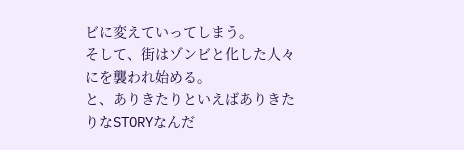ビに変えていってしまう。
そして、街はゾンビと化した人々にを襲われ始める。
と、ありきたりといえばありきたりなSTORYなんだ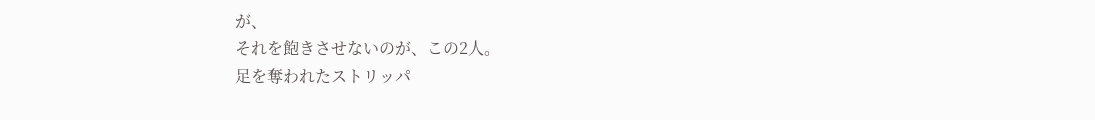が、
それを飽きさせないのが、この2人。
足を奪われたストリッパ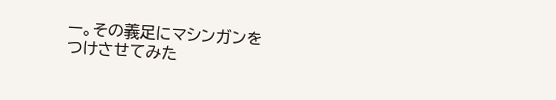ー。その義足にマシンガンを
つけさせてみた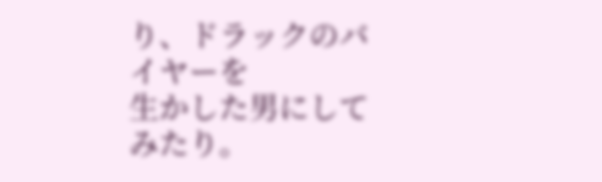り、ドラックのバイヤーを
生かした男にしてみたり。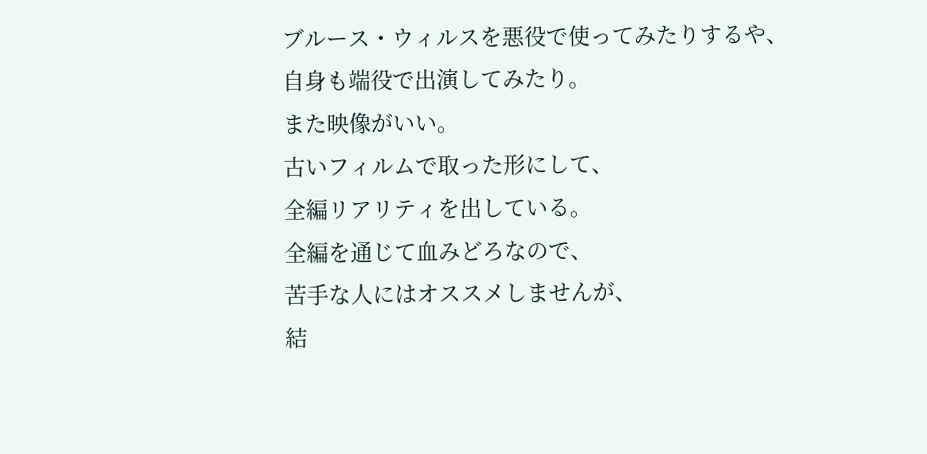ブルース・ウィルスを悪役で使ってみたりするや、
自身も端役で出演してみたり。
また映像がいい。
古いフィルムで取った形にして、
全編リアリティを出している。
全編を通じて血みどろなので、
苦手な人にはオススメしませんが、
結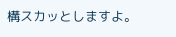構スカッとしますよ。